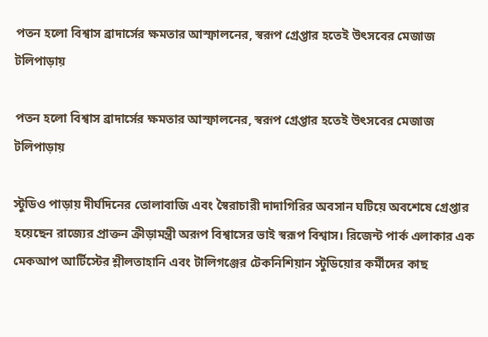পতন হলো বিশ্বাস ব্রাদার্সের ক্ষমতার আস্ফালনের, স্বরূপ গ্রেপ্তার হতেই উৎসবের মেজাজ টলিপাড়ায়

পতন হলো বিশ্বাস ব্রাদার্সের ক্ষমতার আস্ফালনের, স্বরূপ গ্রেপ্তার হতেই উৎসবের মেজাজ টলিপাড়ায়

স্টুডিও পাড়ায় দীর্ঘদিনের তোলাবাজি এবং স্বৈরাচারী দাদাগিরির অবসান ঘটিয়ে অবশেষে গ্রেপ্তার হয়েছেন রাজ্যের প্রাক্তন ক্রীড়ামন্ত্রী অরূপ বিশ্বাসের ভাই স্বরূপ বিশ্বাস। রিজেন্ট পার্ক এলাকার এক মেকআপ আর্টিস্টের শ্লীলতাহানি এবং টালিগঞ্জের টেকনিশিয়ান স্টুডিয়োর কর্মীদের কাছ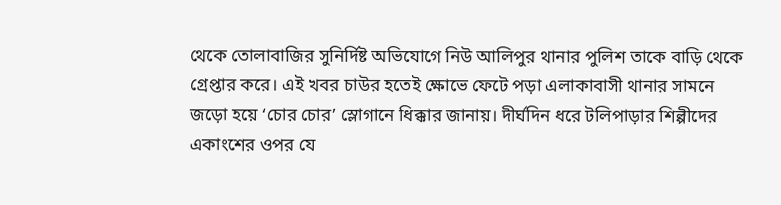থেকে তোলাবাজির সুনির্দিষ্ট অভিযোগে নিউ আলিপুর থানার পুলিশ তাকে বাড়ি থেকে গ্রেপ্তার করে। এই খবর চাউর হতেই ক্ষোভে ফেটে পড়া এলাকাবাসী থানার সামনে জড়ো হয়ে ‘চোর চোর’ স্লোগানে ধিক্কার জানায়। দীর্ঘদিন ধরে টলিপাড়ার শিল্পীদের একাংশের ওপর যে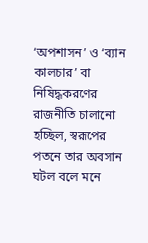‘অপশাসন’ ও ‘ব্যান কালচার’ বা নিষিদ্ধকরণের রাজনীতি চালানো হচ্ছিল, স্বরূপের পতনে তার অবসান ঘটল বলে মনে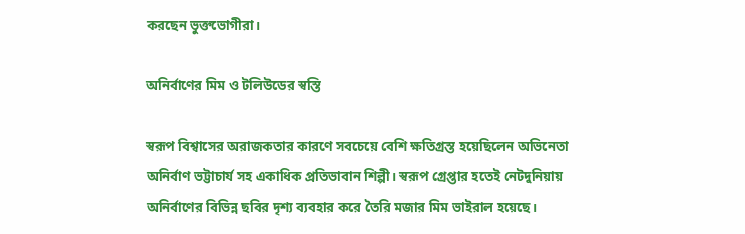করছেন ভুক্তভোগীরা।

অনির্বাণের মিম ও টলিউডের স্বস্তি

স্বরূপ বিশ্বাসের অরাজকতার কারণে সবচেয়ে বেশি ক্ষতিগ্রস্ত হয়েছিলেন অভিনেতা অনির্বাণ ভট্টাচার্য সহ একাধিক প্রতিভাবান শিল্পী। স্বরূপ গ্রেপ্তার হতেই নেটদুনিয়ায় অনির্বাণের বিভিন্ন ছবির দৃশ্য ব্যবহার করে তৈরি মজার মিম ভাইরাল হয়েছে।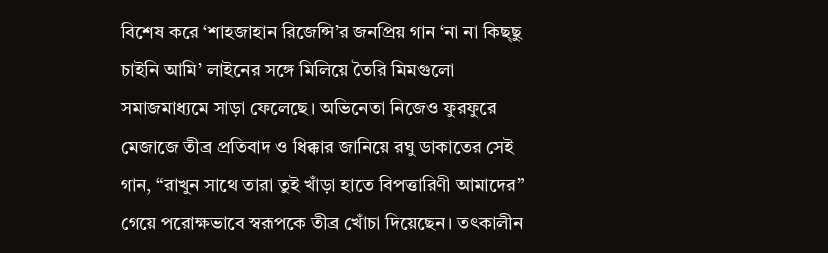বিশেষ করে ‘শাহজাহান রিজেন্সি’র জনপ্রিয় গান ‘না না কিছ্ছু চাইনি আমি’ লাইনের সঙ্গে মিলিয়ে তৈরি মিমগুলো সমাজমাধ্যমে সাড়া ফেলেছে। অভিনেতা নিজেও ফুরফুরে মেজাজে তীব্র প্রতিবাদ ও ধিক্কার জানিয়ে রঘু ডাকাতের সেই গান, “রাখুন সাথে তারা তুই খাঁড়া হাতে বিপত্তারিণী আমাদের” গেয়ে পরোক্ষভাবে স্বরূপকে তীব্র খোঁচা দিয়েছেন। তৎকালীন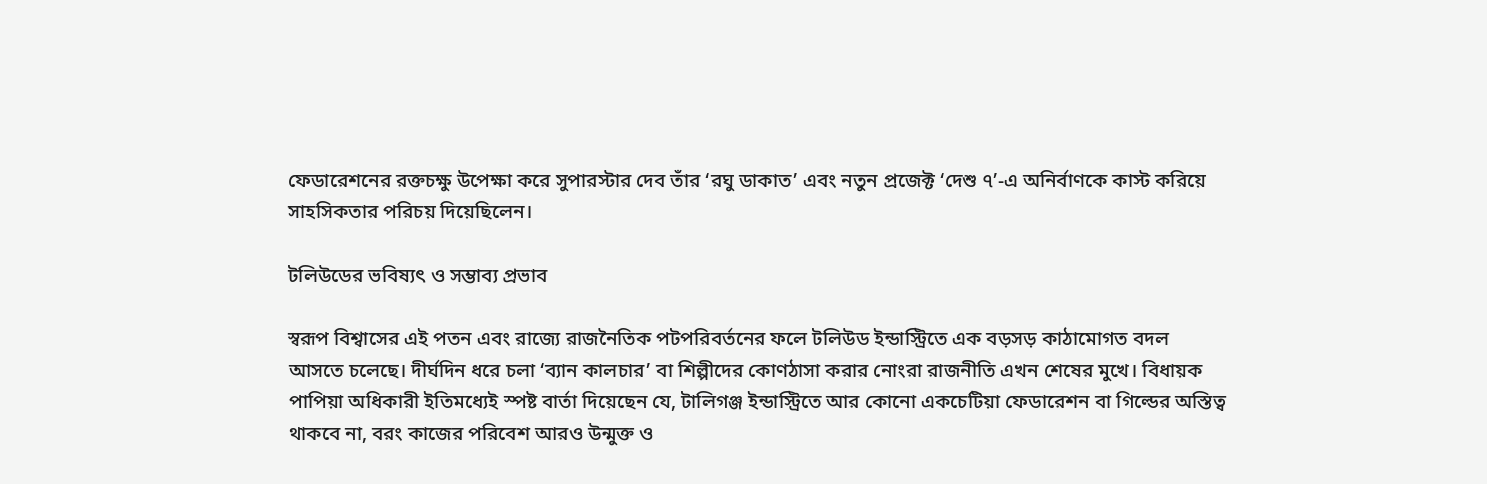ফেডারেশনের রক্তচক্ষু উপেক্ষা করে সুপারস্টার দেব তাঁর ‘রঘু ডাকাত’ এবং নতুন প্রজেক্ট ‘দেশু ৭’-এ অনির্বাণকে কাস্ট করিয়ে সাহসিকতার পরিচয় দিয়েছিলেন।

টলিউডের ভবিষ্যৎ ও সম্ভাব্য প্রভাব

স্বরূপ বিশ্বাসের এই পতন এবং রাজ্যে রাজনৈতিক পটপরিবর্তনের ফলে টলিউড ইন্ডাস্ট্রিতে এক বড়সড় কাঠামোগত বদল আসতে চলেছে। দীর্ঘদিন ধরে চলা ‘ব্যান কালচার’ বা শিল্পীদের কোণঠাসা করার নোংরা রাজনীতি এখন শেষের মুখে। বিধায়ক পাপিয়া অধিকারী ইতিমধ্যেই স্পষ্ট বার্তা দিয়েছেন যে, টালিগঞ্জ ইন্ডাস্ট্রিতে আর কোনো একচেটিয়া ফেডারেশন বা গিল্ডের অস্তিত্ব থাকবে না, বরং কাজের পরিবেশ আরও উন্মুক্ত ও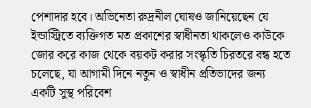পেশাদার হবে। অভিনেতা রুদ্রনীল ঘোষও জানিয়েছেন যে ইন্ডাস্ট্রিতে ব্যক্তিগত মত প্রকাশের স্বাধীনতা থাকলেও কাউকে জোর করে কাজ থেকে বয়কট করার সংস্কৃতি চিরতরে বন্ধ হতে চলেছে, যা আগামী দিনে নতুন ও স্বাধীন প্রতিভাদের জন্য একটি সুস্থ পরিবেশ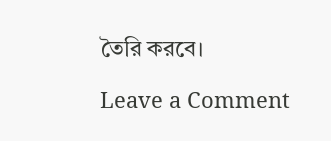তৈরি করবে।

Leave a Comment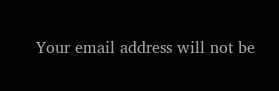Your email address will not be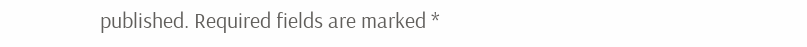published. Required fields are marked *